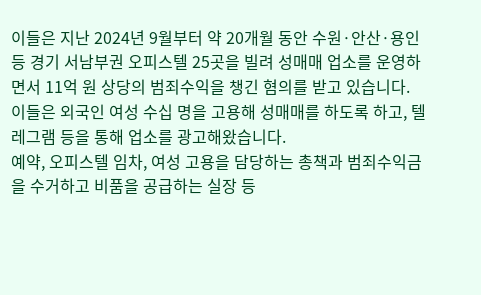이들은 지난 2024년 9월부터 약 20개월 동안 수원·안산·용인 등 경기 서남부권 오피스텔 25곳을 빌려 성매매 업소를 운영하면서 11억 원 상당의 범죄수익을 챙긴 혐의를 받고 있습니다.
이들은 외국인 여성 수십 명을 고용해 성매매를 하도록 하고, 텔레그램 등을 통해 업소를 광고해왔습니다.
예약, 오피스텔 임차, 여성 고용을 담당하는 총책과 범죄수익금을 수거하고 비품을 공급하는 실장 등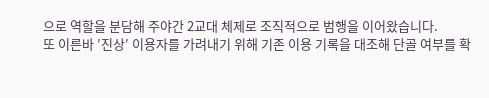으로 역할을 분담해 주야간 2교대 체제로 조직적으로 범행을 이어왔습니다.
또 이른바 ′진상′ 이용자를 가려내기 위해 기존 이용 기록을 대조해 단골 여부를 확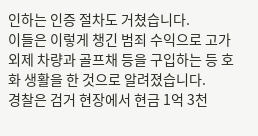인하는 인증 절차도 거쳤습니다.
이들은 이렇게 챙긴 범죄 수익으로 고가 외제 차량과 골프채 등을 구입하는 등 호화 생활을 한 것으로 알려졌습니다.
경찰은 검거 현장에서 현금 1억 3천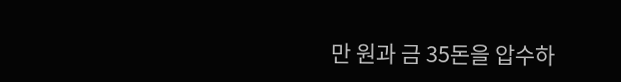만 원과 금 35돈을 압수하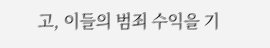고, 이들의 범죄 수익을 기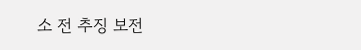소 전 추징 보전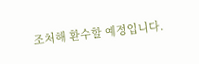조처해 환수할 예정입니다.